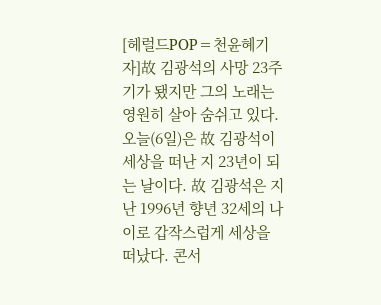[헤럴드POP=천윤혜기자]故 김광석의 사망 23주기가 됐지만 그의 노래는 영원히 살아 숨쉬고 있다.
오늘(6일)은 故 김광석이 세상을 떠난 지 23년이 되는 날이다. 故 김광석은 지난 1996년 향년 32세의 나이로 갑작스럽게 세상을 떠났다. 콘서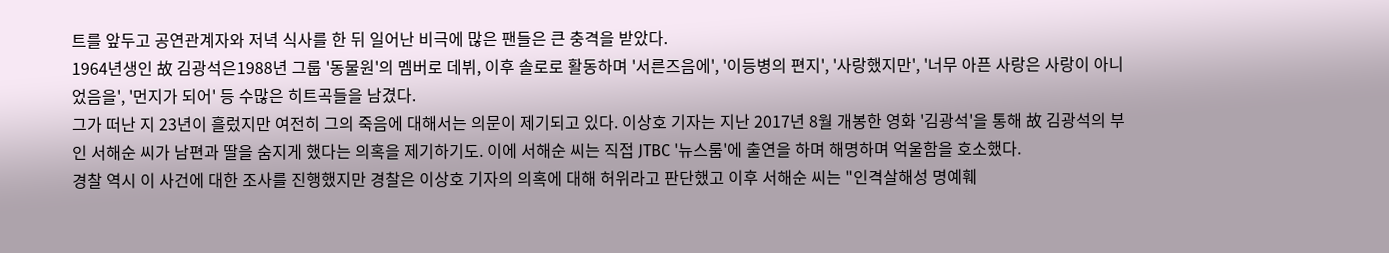트를 앞두고 공연관계자와 저녁 식사를 한 뒤 일어난 비극에 많은 팬들은 큰 충격을 받았다.
1964년생인 故 김광석은1988년 그룹 '동물원'의 멤버로 데뷔, 이후 솔로로 활동하며 '서른즈음에', '이등병의 편지', '사랑했지만', '너무 아픈 사랑은 사랑이 아니었음을', '먼지가 되어' 등 수많은 히트곡들을 남겼다.
그가 떠난 지 23년이 흘렀지만 여전히 그의 죽음에 대해서는 의문이 제기되고 있다. 이상호 기자는 지난 2017년 8월 개봉한 영화 '김광석'을 통해 故 김광석의 부인 서해순 씨가 남편과 딸을 숨지게 했다는 의혹을 제기하기도. 이에 서해순 씨는 직접 JTBC '뉴스룸'에 출연을 하며 해명하며 억울함을 호소했다.
경찰 역시 이 사건에 대한 조사를 진행했지만 경찰은 이상호 기자의 의혹에 대해 허위라고 판단했고 이후 서해순 씨는 "인격살해성 명예훼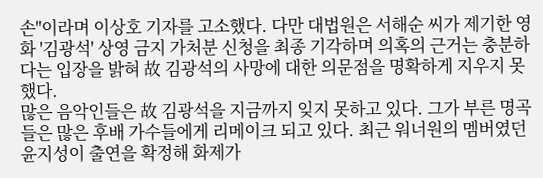손"이라며 이상호 기자를 고소했다. 다만 대법원은 서해순 씨가 제기한 영화 '김광석' 상영 금지 가처분 신청을 최종 기각하며 의혹의 근거는 충분하다는 입장을 밝혀 故 김광석의 사망에 대한 의문점을 명확하게 지우지 못했다.
많은 음악인들은 故 김광석을 지금까지 잊지 못하고 있다. 그가 부른 명곡들은 많은 후배 가수들에게 리메이크 되고 있다. 최근 워너원의 멤버였던 윤지성이 출연을 확정해 화제가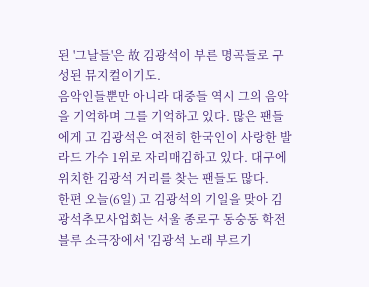된 '그날들'은 故 김광석이 부른 명곡들로 구성된 뮤지컬이기도.
음악인들뿐만 아니라 대중들 역시 그의 음악을 기억하며 그를 기억하고 있다. 많은 팬들에게 고 김광석은 여전히 한국인이 사랑한 발라드 가수 1위로 자리매김하고 있다. 대구에 위치한 김광석 거리를 찾는 팬들도 많다.
한편 오늘(6일) 고 김광석의 기일을 맞아 김광석추모사업회는 서울 종로구 동숭동 학전블루 소극장에서 '김광석 노래 부르기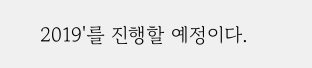2019'를 진행할 예정이다.